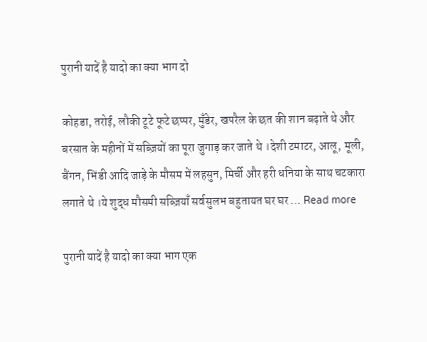पुरानी यादें है यादो का क्या भाग दो

कोहडा, तरोई, लौकी टूटे फूटे छप्पर, मुँडेर, खपरैल के छत की शान बढ़ाते थे और बरसात के महीनों में सब्ज़ियों का पूरा जुगाड़ कर जाते थे ।देशी टमाटर, आलू, मूली, बैंगन, भिंडी आदि जाड़े के मौसम में लहसुन, मिर्ची और हरी धनिया के साथ चटकारा लगाते थे ।ये शुद्ध मौसमी सब्ज़ियाँ सर्वसुलभ बहुतायत घर घर … Read more

पुरानी यादें है यादो का क्या भाग एक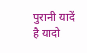पुरानी यादें है यादो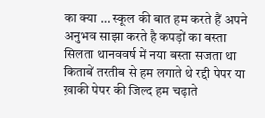का क्या … स्कूल की बात हम करते हैं अपने अनुभव साझा करते है कपड़ों का बस्ता सिलता थानववर्ष में नया बस्ता सजता था किताबें तरतीब से हम लगाते थे रद्दी पेपर या ख़ाकी पेपर की जिल्द हम चढ़ाते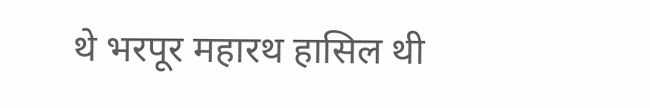थे भरपूर महारथ हासिल थी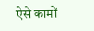ऐसे कामों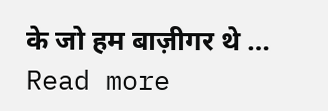के जो हम बाज़ीगर थे … Read more